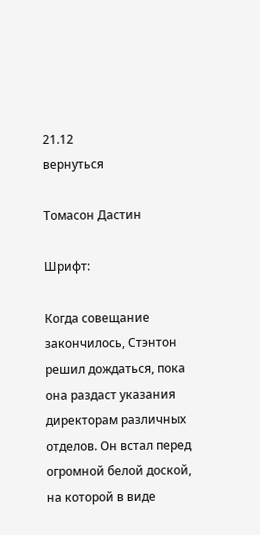21.12
вернуться

Томасон Дастин

Шрифт:

Когда совещание закончилось, Стэнтон решил дождаться, пока она раздаст указания директорам различных отделов. Он встал перед огромной белой доской, на которой в виде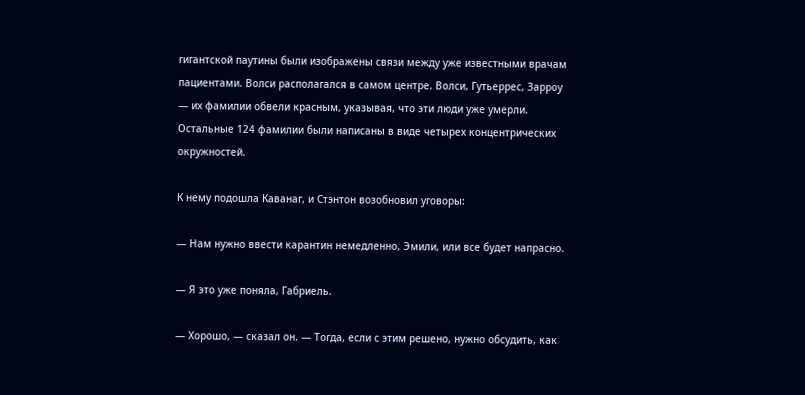гигантской паутины были изображены связи между уже известными врачам пациентами. Волси располагался в самом центре. Волси, Гутьеррес, Зарроу — их фамилии обвели красным, указывая, что эти люди уже умерли. Остальные 124 фамилии были написаны в виде четырех концентрических окружностей.

К нему подошла Каванаг, и Стэнтон возобновил уговоры:

— Нам нужно ввести карантин немедленно, Эмили, или все будет напрасно.

— Я это уже поняла, Габриель.

— Хорошо, — сказал он. — Тогда, если с этим решено, нужно обсудить, как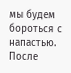мы будем бороться с напастью. После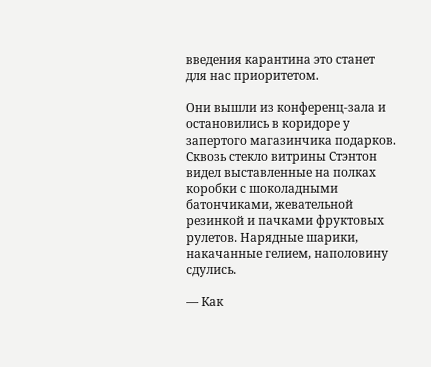введения карантина это станет для нас приоритетом.

Они вышли из конференц-зала и остановились в коридоре у запертого магазинчика подарков. Сквозь стекло витрины Стэнтон видел выставленные на полках коробки с шоколадными батончиками, жевательной резинкой и пачками фруктовых рулетов. Нарядные шарики, накачанные гелием, наполовину сдулись.

— Как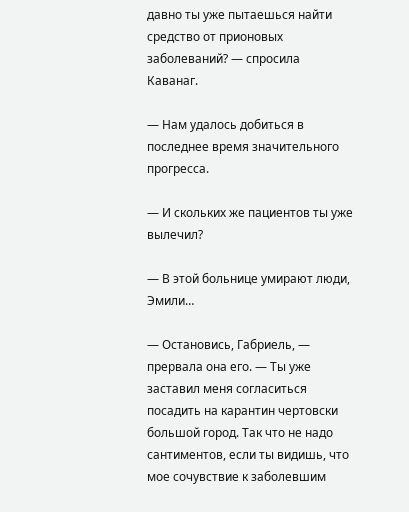давно ты уже пытаешься найти средство от прионовых заболеваний? — спросила Каванаг.

— Нам удалось добиться в последнее время значительного прогресса.

— И скольких же пациентов ты уже вылечил?

— В этой больнице умирают люди, Эмили…

— Остановись, Габриель, — прервала она его. — Ты уже заставил меня согласиться посадить на карантин чертовски большой город. Так что не надо сантиментов, если ты видишь, что мое сочувствие к заболевшим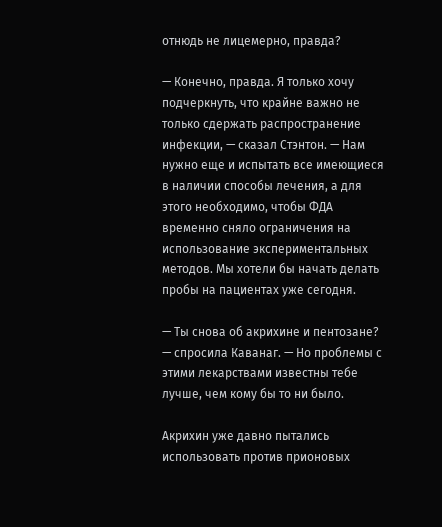отнюдь не лицемерно, правда?

— Конечно, правда. Я только хочу подчеркнуть, что крайне важно не только сдержать распространение инфекции, — сказал Стэнтон. — Нам нужно еще и испытать все имеющиеся в наличии способы лечения, а для этого необходимо, чтобы ФДА временно сняло ограничения на использование экспериментальных методов. Мы хотели бы начать делать пробы на пациентах уже сегодня.

— Ты снова об акрихине и пентозане? — спросила Каванаг. — Но проблемы с этими лекарствами известны тебе лучше, чем кому бы то ни было.

Акрихин уже давно пытались использовать против прионовых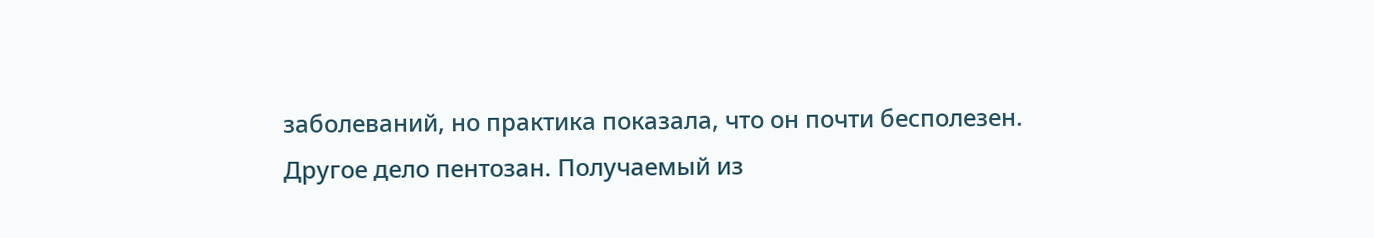заболеваний, но практика показала, что он почти бесполезен. Другое дело пентозан. Получаемый из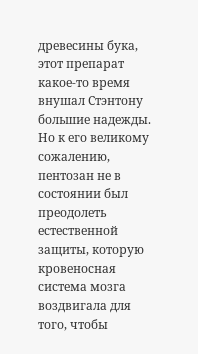древесины бука, этот препарат какое-то время внушал Стэнтону большие надежды. Но к его великому сожалению, пентозан не в состоянии был преодолеть естественной защиты, которую кровеносная система мозга воздвигала для того, чтобы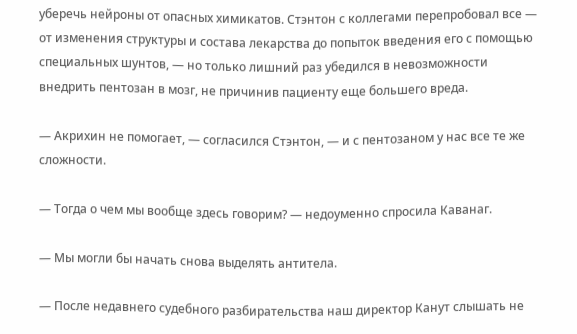уберечь нейроны от опасных химикатов. Стэнтон с коллегами перепробовал все — от изменения структуры и состава лекарства до попыток введения его с помощью специальных шунтов, — но только лишний раз убедился в невозможности внедрить пентозан в мозг, не причинив пациенту еще большего вреда.

— Акрихин не помогает, — согласился Стэнтон, — и с пентозаном у нас все те же сложности.

— Тогда о чем мы вообще здесь говорим? — недоуменно спросила Каванаг.

— Мы могли бы начать снова выделять антитела.

— После недавнего судебного разбирательства наш директор Канут слышать не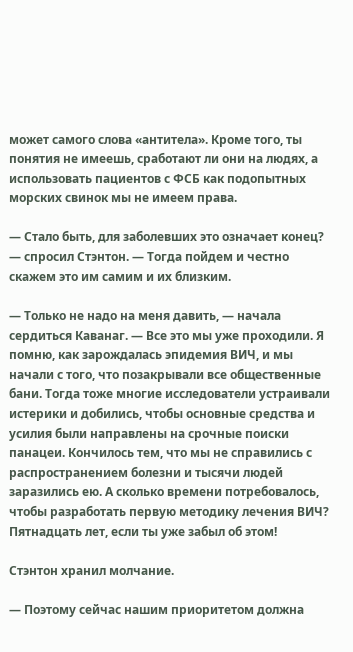может самого слова «антитела». Кроме того, ты понятия не имеешь, сработают ли они на людях, а использовать пациентов с ФСБ как подопытных морских свинок мы не имеем права.

— Стало быть, для заболевших это означает конец? — спросил Стэнтон. — Тогда пойдем и честно скажем это им самим и их близким.

— Только не надо на меня давить, — начала сердиться Каванаг. — Все это мы уже проходили. Я помню, как зарождалась эпидемия ВИЧ, и мы начали с того, что позакрывали все общественные бани. Тогда тоже многие исследователи устраивали истерики и добились, чтобы основные средства и усилия были направлены на срочные поиски панацеи. Кончилось тем, что мы не справились с распространением болезни и тысячи людей заразились ею. А сколько времени потребовалось, чтобы разработать первую методику лечения ВИЧ? Пятнадцать лет, если ты уже забыл об этом!

Стэнтон хранил молчание.

— Поэтому сейчас нашим приоритетом должна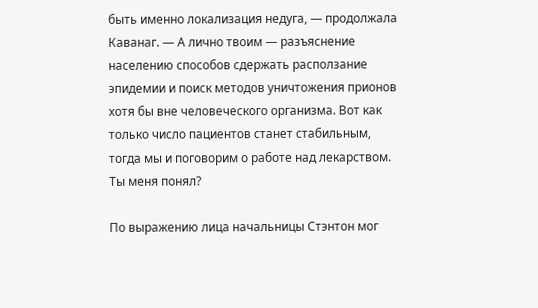быть именно локализация недуга, — продолжала Каванаг. — А лично твоим — разъяснение населению способов сдержать расползание эпидемии и поиск методов уничтожения прионов хотя бы вне человеческого организма. Вот как только число пациентов станет стабильным, тогда мы и поговорим о работе над лекарством. Ты меня понял?

По выражению лица начальницы Стэнтон мог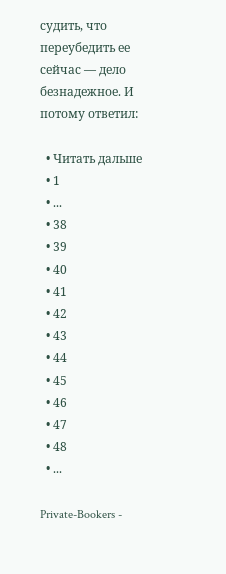судить, что переубедить ее сейчас — дело безнадежное. И потому ответил:

  • Читать дальше
  • 1
  • ...
  • 38
  • 39
  • 40
  • 41
  • 42
  • 43
  • 44
  • 45
  • 46
  • 47
  • 48
  • ...

Private-Bookers -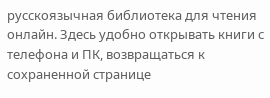русскоязычная библиотека для чтения онлайн. Здесь удобно открывать книги с телефона и ПК, возвращаться к сохраненной странице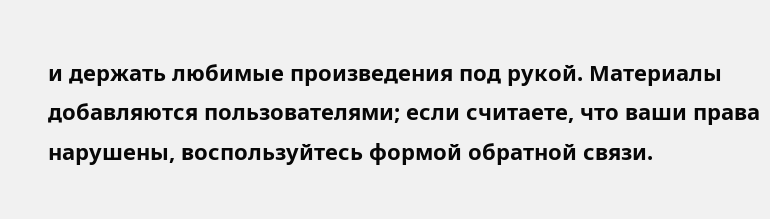и держать любимые произведения под рукой. Материалы добавляются пользователями; если считаете, что ваши права нарушены, воспользуйтесь формой обратной связи.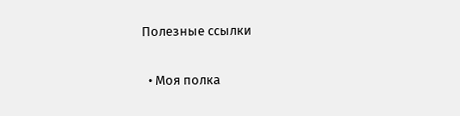Полезные ссылки

  • Моя полка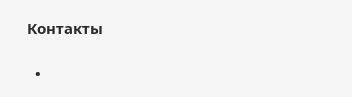Контакты

  •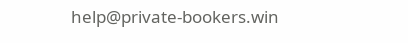help@private-bookers.win